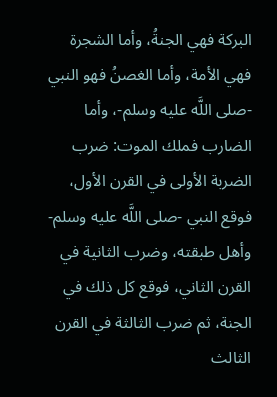البركة فهي الجنةُ، وأما الشجرة فهي الأمة، وأما الغصنُ فهو النبي -صلى اللَّه عليه وسلم-، وأما الضارب فملك الموت: ضرب الضربة الأولى في القرن الأول، فوقع النبي -صلى اللَّه عليه وسلم- وأهل طبقته، وضرب الثانية في القرن الثاني، فوقع كل ذلك في الجنة، ثم ضرب الثالثة في القرن الثالث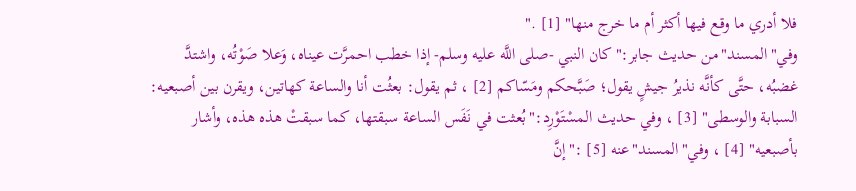فلا أدري ما وقع فيها أكثر أم ما خرج منها" [1] ."
وفي"المسند"من حديث جابر:"كان النبي -صلى اللَّه عليه وسلم- إذا خطب احمرَّت عيناه، وَعلا صَوْتُه، واشتدَّ غضبُه، حتَّى كأنَّه نذيرُ جيشٍ يقول؛ صَبَّحكم ومَسّاكم [2] ، ثم يقول: بعثُت أنا والساعة كهاتين، ويقرن بين أصبعيه: السبابة والوسطى" [3] ، وفي حديث المسْتَوْرِد:"بُعثت في نَفَس الساعة سبقتها، كما سبقتْ هذه هذه، وأشار بأصبعيه" [4] ، وفي"المسند"عنه [5] :"إنَّ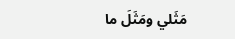مَثَلي ومَثَلَ ما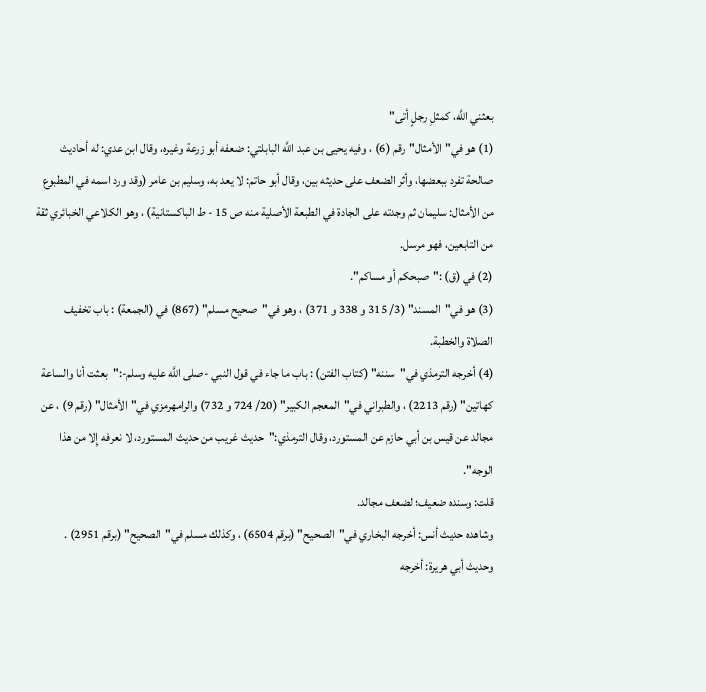بعثني اللَّه، كمثلِ رجلٍ أتى"
(1) هو في"الأمثال"رقم (6) ، وفيه يحيى بن عبد اللَّه البابلتي: ضعفه أبو زرعة وغيره، وقال ابن عدي: له أحاديث صالحة تفرد ببعضها، وأثر الضعف على حديثه بين، وقال أبو حاتم: لا يعد به، وسليم بن عامر (وقد ورد اسمه في المطبوع من الأمثال: سليمان ثم وجدته على الجادة في الطبعة الأصلية منه ص 15 - ط الباكستانية) ، وهو الكلاعي الخبائري ثقة من التابعين، فهو مرسل.
(2) في (ق) :"صبحكم أو مساكم".
(3) هو في"المسند" (3/ 315 و 338 و 371) ، وهو في"صحيح مسلم" (867) في (الجمعة) : باب تخفيف الصلاة والخطبة.
(4) أخرجه الترمذي في"سننه" (كتاب الفتن) : باب ما جاء في قول النبي -صلى اللَّه عليه وسلم-:"بعثت أنا والساعة كهاتين" (رقم 2213) ، والطبراني في"المعجم الكبير" (20/ 724 و 732) والرامهرمزي في"الأمثال" (رقم 9) ، عن مجالد عن قيس بن أبي حازم عن المستورد، وقال الترمذي:"حديث غريب من حديث المستورد، لا نعرفه إِلا من هذا الوجه".
قلت: وسنده ضعيف؛ لضعف مجالد.
وشاهده حديث أنس: أخرجه البخاري في"الصحيح" (برقم 6504) ، وكذلك مسلم في"الصحيح" (برقم 2951) .
وحديث أبي هريرة: أخرجه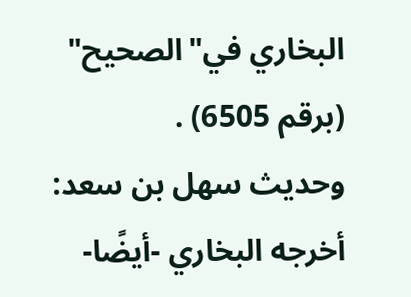البخاري في"الصحيح" (برقم 6505) .
وحديث سهل بن سعد: أخرجه البخاري -أيضًا-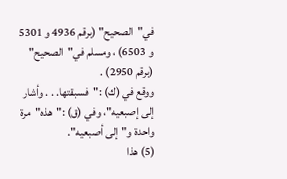في"الصحيح" (برقم 4936 و 5301 و 6503) ، ومسلم في"الصحيح" (برقم 2950) .
ووقع في (ك) :"فسبقتها. . . وأشار إلى إصبعيه"، وفي (ق) :"هذه"مرة واحدة و"إلى أصبعيه".
(5) هذا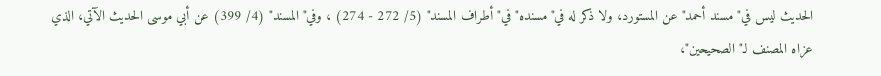الحديث ليس في"مسند أحمد"عن المستورد، ولا ذكر له في"مسنده"في"أطراف المسند" (5/ 272 - 274) ، وفي"المسند" (4/ 399) عن أبي موسى الحديث الآتي، الذي عزاه المصنف لـ"الصحيحين"،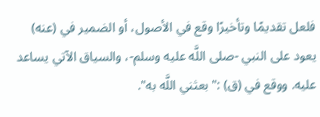فلعل تقديمًا وتأخيرًا وقع في الأصول، أو الضمير في (عنه) يعود على النبي -صلى اللَّه عليه وسلم-، والسياق الآتي يساعد عليه. ووقع في (ق) :"بعثني اللَّه به".